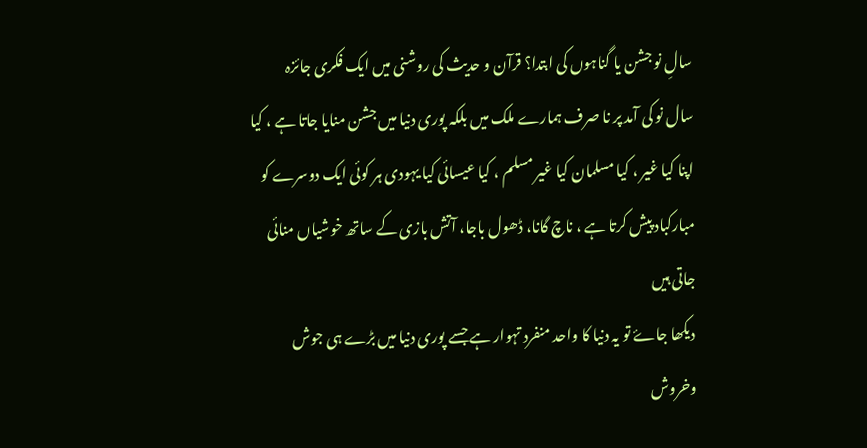سالِ نو جشن یا گناہوں کی ابتدا؟ قرآن و حدیث کی روشنی میں ایک فکری جائزہ
سال نو کی آمد پر نا صرف ہمارے ملک میں بلکہ پوری دنیا میں جشن منایا جاتا ہے ، کیا اپنا کیا غیر ، کیا مسلمان کیا غیر مسلم ، کیا عیسائی کیا یہودی ہر کوئی ایک دوسرے کو مبارکباد پیش کرتا ہے ، ناچ گانا، ڈھول باجا، آتش بازی کے ساتھ خوشیاں منائی جاتی ہیں
دیکھا جاۓ تو یہ دنیا کا واحد منفرد تہوار ہے جسے پوری دنیا میں بڑے ہی جوش وخروش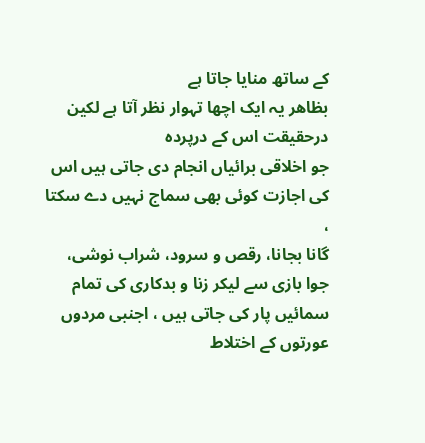کے ساتھ منایا جاتا ہے
بظاھر یہ ایک اچھا تہوار نظر آتا ہے لکین درحقیقت اس کے درپردہ
جو اخلاقی برائیاں انجام دی جاتی ہیں اس کی اجازت کوئی بھی سماج نہیں دے سکتا ،
گانا بجانا، رقص و سرود، شراب نوشی، جوا بازی سے لیکر زنا و بدکاری کی تمام سمائیں پار کی جاتی ہیں ، اجنبی مردوں عورتوں کے اختلاط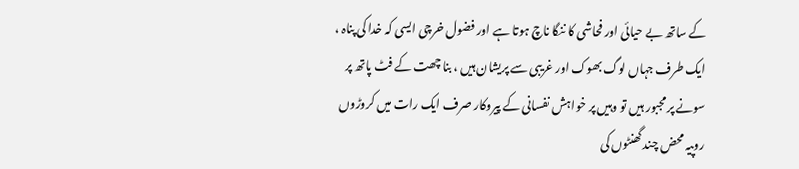کے ساتھ بے حیائی اور فحاشی کا ننگا ناچ ہوتا ہے اور فضول خرچی ایسی کہ خدا کی پناہ ،
ایک طرف جہاں لوگ بھوک اور غریبی سے پریشان ہیں ، بنا چھت کے فٹ پاتھ پر سونے پر مجبور ہیں تو وہیں پر خواہش نفسانی کے پیروکار صرف ایک رات میں کروڑوں روپیہ محض چند گھنٹوں کی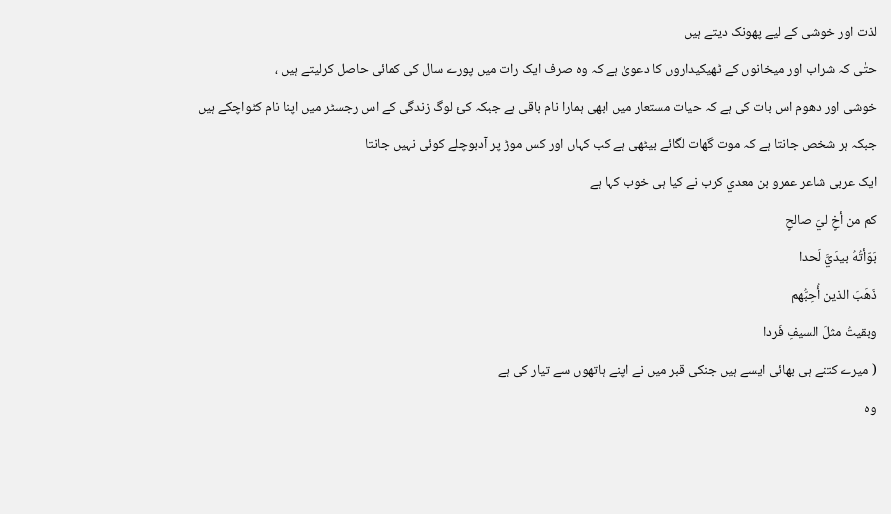لذت اور خوشی کے لیے پھونک دیتے ہیں
حتٰی کہ شراب اور میخانوں کے ٹھیکیداروں کا دعویٰ ہے کہ وہ صرف ایک رات میں پورے سال کی کمائی حاصل کرلیتے ہیں ،
خوشی اور دھوم اس بات کی ہے کہ حیات مستعار میں ابھی ہمارا نام باقی ہے جبکہ کئ لوگ زندگی کے اس رجسٹر میں اپنا نام کٹواچکے ہیں
جبکہ ہر شخص جانتا ہے کہ موت گھات لگائے بیٹھی ہے کب کہاں اور کس موڑ پر آدبوچلے کوئی نہیں جانتا
ایک عربی شاعر عمرو بن معدي كرب نے کیا ہی خوب کہا ہے
كم من أخٍ ليَ صالحٍ
بَوّأتُهُ بيدَيَّ لَحدا
ذَهَبَ الذين أُحِبُّهم
وبقيتُ مثلَ السيفِ فَردا
( میرے کتنے ہی بھائی ایسے ہیں جنکی قبر میں نے اپنے ہاتھوں سے تیار کی ہے
وہ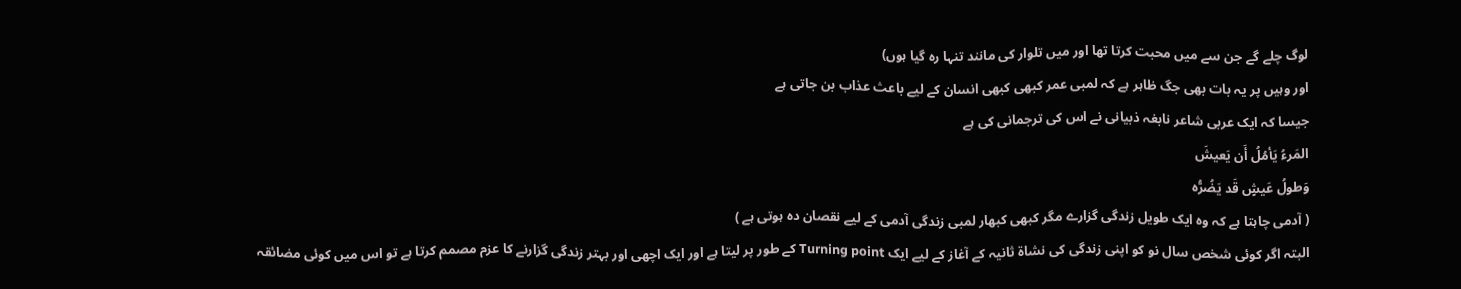لوگ چلے گے جن سے میں محبت کرتا تھا اور میں تلوار کی مانند تنہا رہ گیا ہوں)
اور وہیں پر یہ بات بھی جگ ظاہر ہے کہ لمبی عمر کبھی کبھی انسان کے لیے باعث عذاب بن جاتی ہے
جیسا کہ ایک عربی شاعر نابغہ ذبیانی نے اس کی ترجمانی کی ہے
المَرءُ يَأمُلُ أَن يَعيشَ
وَطولُ عَيشٍ قَد يَضُرُّه
( آدمی چاہتا ہے کہ وہ ایک طویل زندگی گزارے مگر کبھی کبھار لمبی زندگی آدمی کے لیے نقصان دہ ہوتی ہے )
البتہ اگر کوئی شخص سال نو کو اپنی زندگی کی نشاة ثانیہ کے آغاز کے لیے ایک Turning point کے طور پر لیتا ہے اور ایک اچھی اور بہتر زندگی گزارنے کا عزم مصمم کرتا ہے تو اس میں کوئی مضائقہ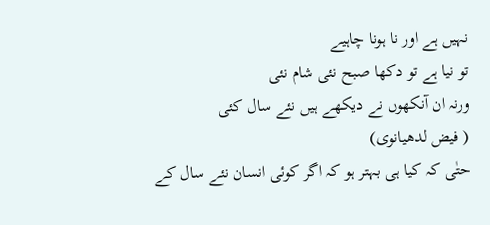نہیں ہے اور نا ہونا چاہیے
تو نیا ہے تو دکھا صبح نئی شام نئی
ورنہ ان آنکھوں نے دیکھے ہیں نئے سال کئی
( فیض لدھیانوی)
حتٰی کہ کیا ہی بہتر ہو کہ اگر کوئی انسان نئے سال کے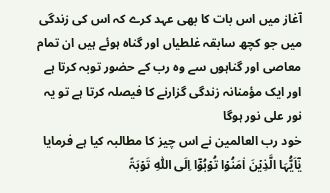آغاز میں اس بات کا بھی عہد کرے کہ اس کی زندگی میں جو کچھ سابقہ غلطیاں اور گناہ ہوئے ہیں ان تمام معاصی اور گناہوں سے وہ رب کے حضور توبہ کرتا ہے اور ایک مؤمنانہ زندگی گزارنے کا فیصلہ کرتا ہے تو یہ نور علی نور ہوگا
خود رب العالمین نے اس چیز کا مطالبہ کیا ہے فرمایا
یٰۤاَیُّہَا الَّذِیۡنَ اٰمَنُوۡا تُوۡبُوۡۤا اِلَی اللّٰہِ تَوۡبَۃً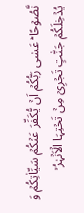نَّصُوۡحًا ؕ عَسٰی رَبُّکُمۡ اَنۡ یُّکَفِّرَ عَنۡکُمۡ سَیِّاٰتِکُمۡ وَ یُدۡخِلَکُمۡ جَنّٰتٍ تَجۡرِیۡ مِنۡ تَحۡتِہَا الۡاَنۡہٰرُ ۙ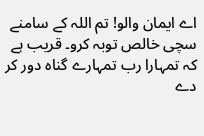اے ایمان والو! تم اللہ کے سامنے سچی خالص توبہ کرو۔ قریب ہے کہ تمہارا رب تمہارے گناه دور کر دے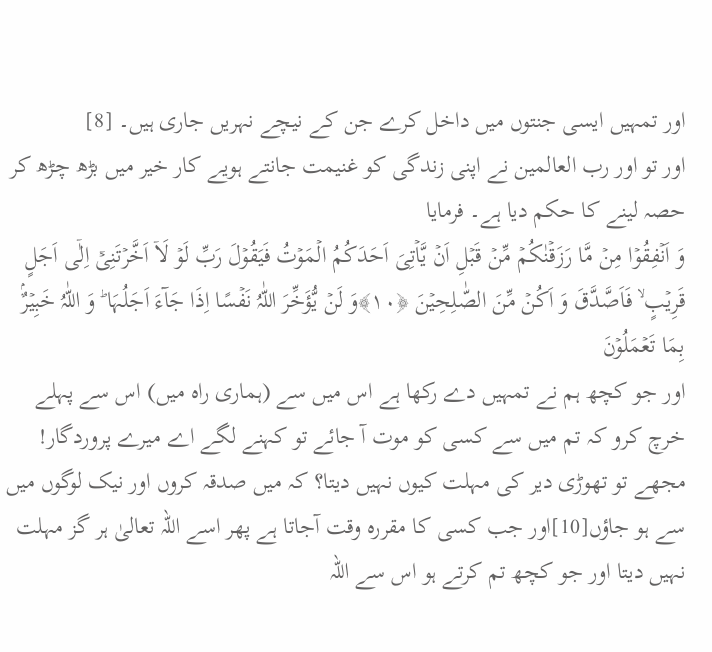اور تمہیں ایسی جنتوں میں داخل کرے جن کے نیچے نہریں جاری ہیں۔ [8]
اور تو اور رب العالمین نے اپنی زندگی کو غنیمت جانتے ہویے کار خیر میں بڑھ چڑھ کر حصہ لینے کا حکم دیا ہے۔ فرمایا
وَ اَنۡفِقُوۡا مِنۡ مَّا رَزَقۡنٰکُمۡ مِّنۡ قَبۡلِ اَنۡ یَّاۡتِیَ اَحَدَکُمُ الۡمَوۡتُ فَیَقُوۡلَ رَبِّ لَوۡ لَاۤ اَخَّرۡتَنِیۡۤ اِلٰۤی اَجَلٍ قَرِیۡبٍ ۙ فَاَصَّدَّقَ وَ اَکُنۡ مِّنَ الصّٰلِحِیۡنَ ﴿۱۰﴾وَ لَنۡ یُّؤَخِّرَ اللّٰہُ نَفۡسًا اِذَا جَآءَ اَجَلُہَا ؕ وَ اللّٰہُ خَبِیۡرٌۢ بِمَا تَعۡمَلُوۡنَ
اور جو کچھ ہم نے تمہیں دے رکھا ہے اس میں سے (ہماری راه میں) اس سے پہلے خرچ کرو کہ تم میں سے کسی کو موت آ جائے تو کہنے لگے اے میرے پروردگار! مجھے تو تھوڑی دیر کی مہلت کیوں نہیں دیتا؟ کہ میں صدقہ کروں اور نیک لوگوں میں سے ہو جاؤں[10]اور جب کسی کا مقرره وقت آجاتا ہے پھر اسے اللہ تعالیٰ ہر گز مہلت نہیں دیتا اور جو کچھ تم کرتے ہو اس سے اللہ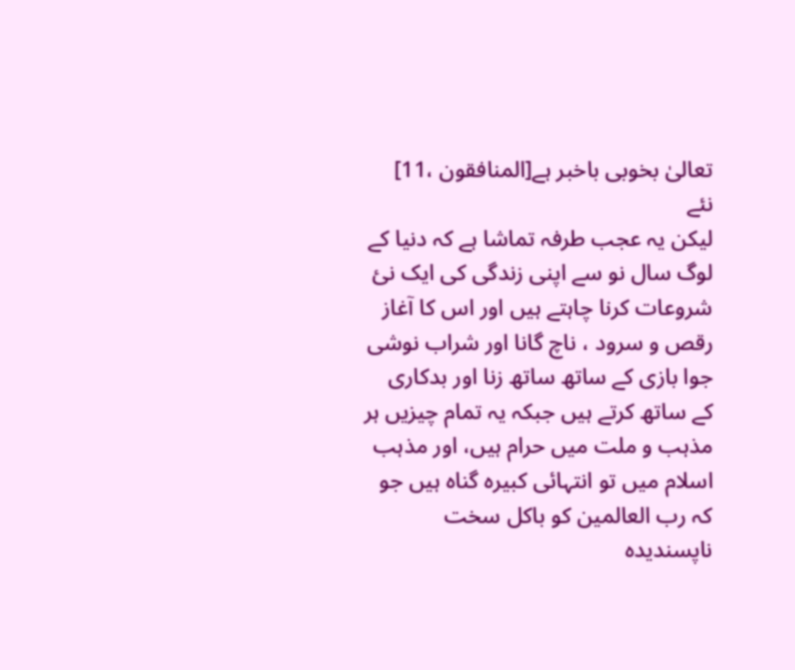تعالیٰ بخوبی باخبر ہے[المنافقون ،11]
نئے
لیکن یہ عجب طرفہ تماشا ہے کہ دنیا کے لوگ سال نو سے اپنی زندگی کی ایک نئ شروعات کرنا چاہتے ہیں اور اس کا آغاز رقص و سرود ، ناچ گانا اور شراب نوشی جوا بازی کے ساتھ ساتھ زنا اور بدکاری کے ساتھ کرتے ہیں جبکہ یہ تمام چیزیں ہر مذہب و ملت میں حرام ہیں، اور مذہب اسلام میں تو انتہائی کبیرہ گناہ ہیں جو کہ رب العالمین کو باکل سخت ناپسندیدہ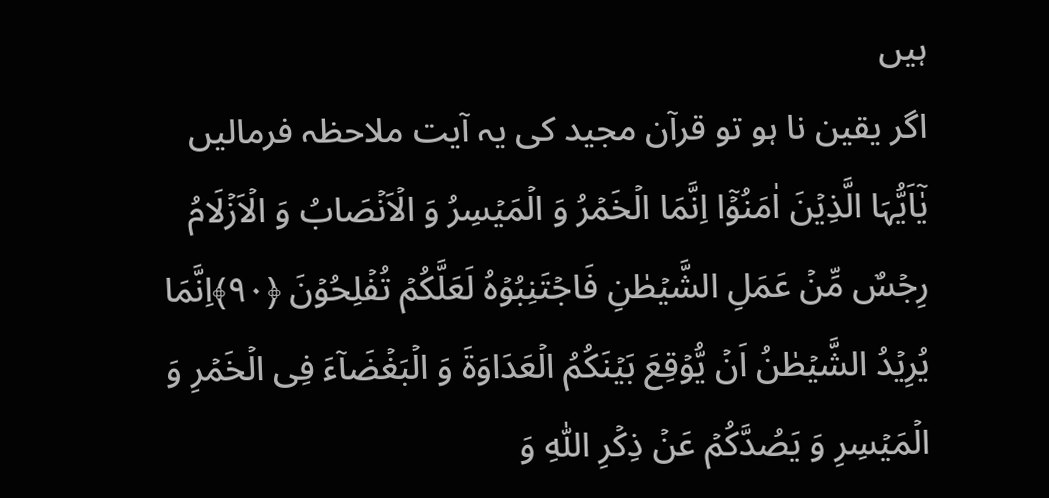ہیں
اگر یقین نا ہو تو قرآن مجید کی یہ آیت ملاحظہ فرمالیں
یٰۤاَیُّہَا الَّذِیۡنَ اٰمَنُوۡۤا اِنَّمَا الۡخَمۡرُ وَ الۡمَیۡسِرُ وَ الۡاَنۡصَابُ وَ الۡاَزۡلَامُ رِجۡسٌ مِّنۡ عَمَلِ الشَّیۡطٰنِ فَاجۡتَنِبُوۡہُ لَعَلَّکُمۡ تُفۡلِحُوۡنَ ﴿۹۰﴾اِنَّمَا یُرِیۡدُ الشَّیۡطٰنُ اَنۡ یُّوۡقِعَ بَیۡنَکُمُ الۡعَدَاوَۃَ وَ الۡبَغۡضَآءَ فِی الۡخَمۡرِ وَ الۡمَیۡسِرِ وَ یَصُدَّکُمۡ عَنۡ ذِکۡرِ اللّٰہِ وَ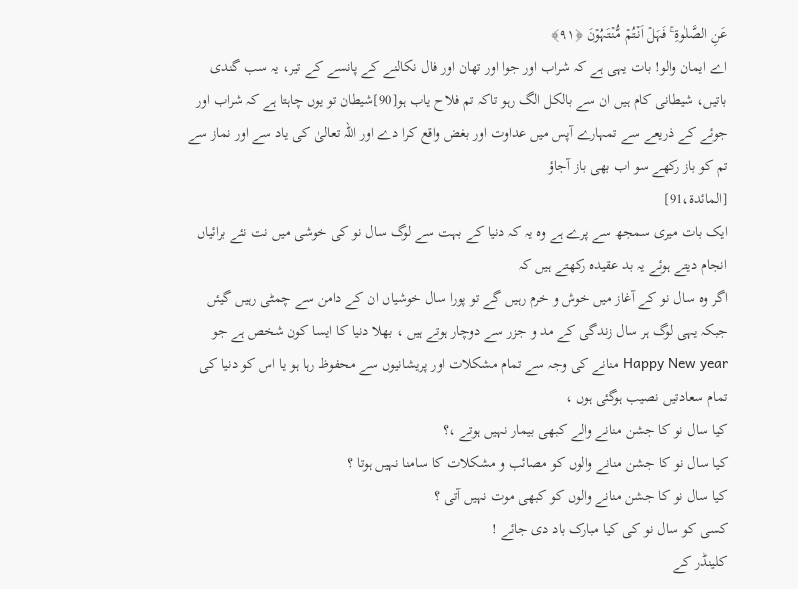عَنِ الصَّلٰوۃِ ۚ فَہَلۡ اَنۡتُمۡ مُّنۡتَہُوۡنَ ﴿۹۱﴾
اے ایمان والو! بات یہی ہے کہ شراب اور جوا اور تھان اور فال نکالنے کے پانسے کے تیر، یہ سب گندی باتیں، شیطانی کام ہیں ان سے بالکل الگ رہو تاکہ تم فلاح یاب ہو[90]شیطان تو یوں چاہتا ہے کہ شراب اور جوئے کے ذریعے سے تمہارے آپس میں عداوت اور بغض واقع کرا دے اور اللہ تعالیٰ کی یاد سے اور نماز سے تم کو باز رکھے سو اب بھی باز آجاؤ
[المائدة،91]
ایک بات میری سمجھ سے پرے ہے وہ یہ کہ دنیا کے بہت سے لوگ سال نو کی خوشی میں نت نئے برائیاں انجام دیتے ہوئے یہ بد عقیدہ رکھتے ہیں کہ
اگر وہ سال نو کے آغاز میں خوش و خرم رہیں گے تو پورا سال خوشیاں ان کے دامن سے چمٹی رہیں گیئں
جبکہ یہی لوگ ہر سال زندگی کے مد و جزر سے دوچار ہوتے ہیں ، بھلا دنیا کا ایسا کون شخص ہے جو Happy New year منانے کی وجہ سے تمام مشکلات اور پریشانیوں سے محفوظ رہا ہو یا اس کو دنیا کی تمام سعادتیں نصیب ہوگئی ہوں ،
کیا سال نو کا جشن منانے والے کبھی بیمار نہیں ہوتے ،؟
کیا سال نو کا جشن منانے والوں کو مصائب و مشکلات کا سامنا نہیں ہوتا ؟
کیا سال نو کا جشن منانے والوں کو کبھی موت نہیں آتی ؟
کسی کو سال نو کی کیا مبارک باد دی جائے !
کلینڈر کے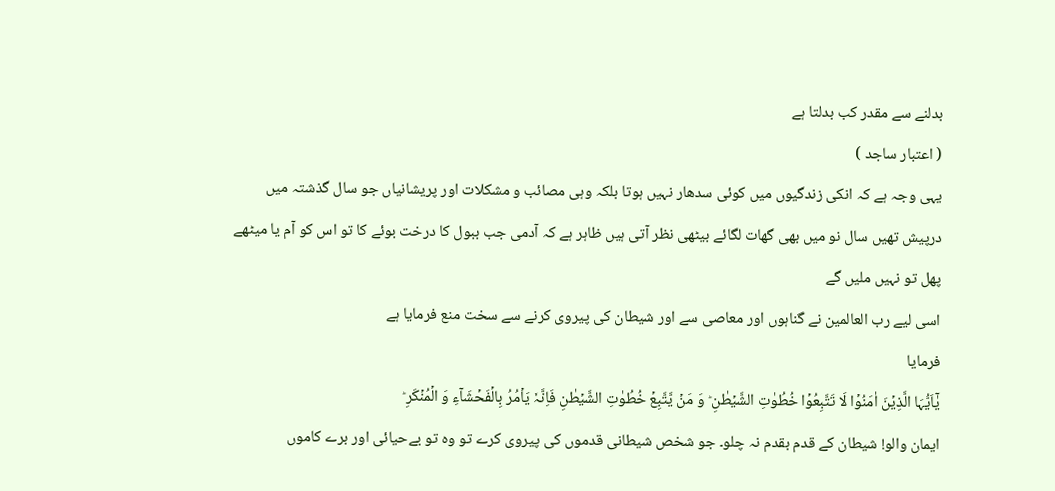بدلنے سے مقدر کب بدلتا ہے
( اعتبار ساجد )
یہی وجہ ہے کہ انکی زندگیوں میں کوئی سدھار نہیں ہوتا بلکہ وہی مصائب و مشکلات اور پریشانیاں جو سال گذشتہ میں درپیش تھیں سال نو میں بھی گھات لگائے بیٹھی نظر آتی ہیں ظاہر ہے کہ آدمی جب ببول کا درخت بوئے کا تو اس کو آم یا میٹھے پھل تو نہیں ملیں گے
اسی لیے رب العالمین نے گناہوں اور معاصی سے اور شیطان کی پیروی کرنے سے سخت منع فرمایا ہے
فرمایا
یٰۤاَیُّہَا الَّذِیۡنَ اٰمَنُوۡا لَا تَتَّبِعُوۡا خُطُوٰتِ الشَّیۡطٰنِ ؕ وَ مَنۡ یَّتَّبِعۡ خُطُوٰتِ الشَّیۡطٰنِ فَاِنَّہٗ یَاۡمُرُ بِالۡفَحۡشَآءِ وَ الۡمُنۡکَرِ ؕ
ایمان والو! شیطان کے قدم بقدم نہ چلو۔ جو شخص شیطانی قدموں کی پیروی کرے تو وه تو بےحیائی اور برے کاموں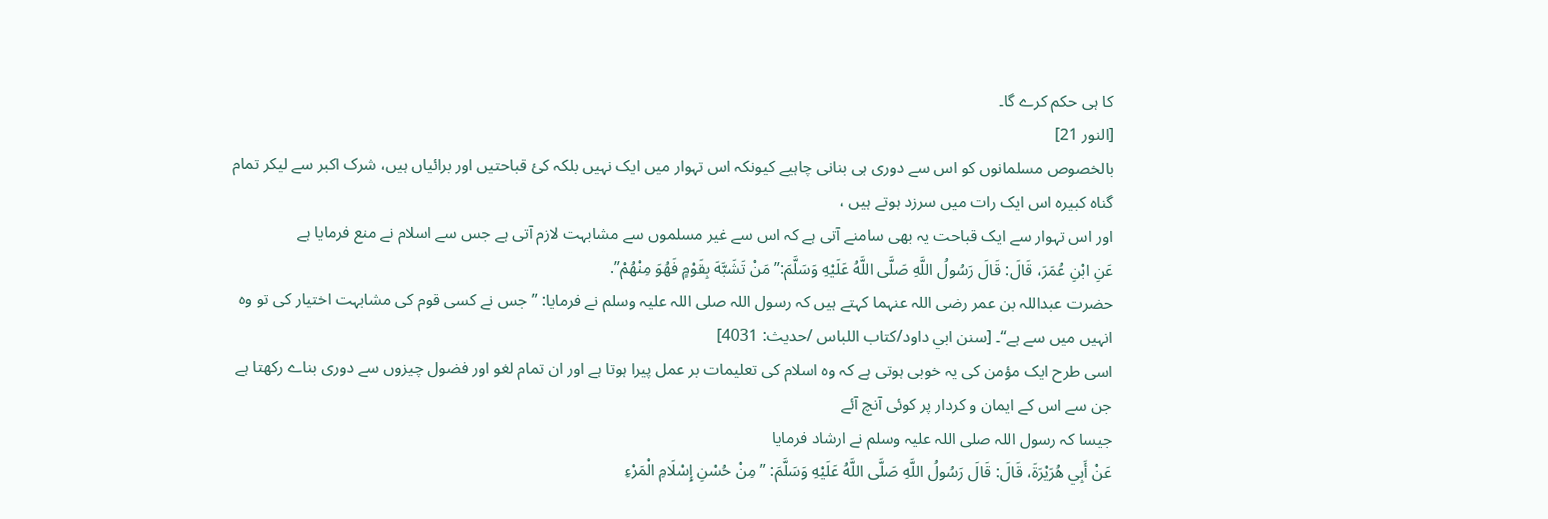کا ہی حکم کرے گا۔
[النور 21]
بالخصوص مسلمانوں کو اس سے دوری ہی بنانی چاہیے کیونکہ اس تہوار میں ایک نہیں بلکہ کئ قباحتیں اور برائیاں ہیں، شرک اکبر سے لیکر تمام گناہ کبیرہ اس ایک رات میں سرزد ہوتے ہیں ،
اور اس تہوار سے ایک قباحت یہ بھی سامنے آتی ہے کہ اس سے غیر مسلموں سے مشابہت لازم آتی ہے جس سے اسلام نے منع فرمایا ہے
عَنِ ابْنِ عُمَرَ، قَالَ: قَالَ رَسُولُ اللَّهِ صَلَّى اللَّهُ عَلَيْهِ وَسَلَّمَ:” مَنْ تَشَبَّهَ بِقَوْمٍ فَهُوَ مِنْهُمْ”.
حضرت عبداللہ بن عمر رضی اللہ عنہما کہتے ہیں کہ رسول اللہ صلی اللہ علیہ وسلم نے فرمایا: ”جس نے کسی قوم کی مشابہت اختیار کی تو وہ انہیں میں سے ہے“۔ [سنن ابي داود/كتاب اللباس /حدیث: 4031]
اسی طرح ایک مؤمن کی یہ خوبی ہوتی ہے کہ وہ اسلام کی تعلیمات بر عمل پیرا ہوتا ہے اور ان تمام لغو اور فضول چیزوں سے دوری بناے رکھتا ہے جن سے اس کے ایمان و کردار پر کوئی آنچ آئے
جیسا کہ رسول اللہ صلی اللہ علیہ وسلم نے ارشاد فرمایا
عَنْ أَبِي هُرَيْرَةَ، قَالَ: قَالَ رَسُولُ اللَّهِ صَلَّى اللَّهُ عَلَيْهِ وَسَلَّمَ: ” مِنْ حُسْنِ إِسْلَامِ الْمَرْءِ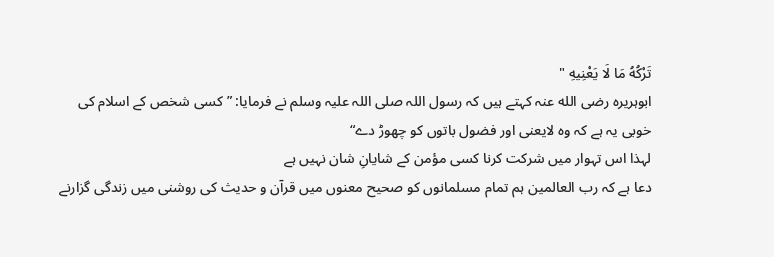تَرْكُهُ مَا لَا يَعْنِيهِ "
ابوہریرہ رضی الله عنہ کہتے ہیں کہ رسول اللہ صلی اللہ علیہ وسلم نے فرمایا: ”کسی شخص کے اسلام کی خوبی یہ ہے کہ وہ لایعنی اور فضول باتوں کو چھوڑ دے“
لہذا اس تہوار میں شرکت کرنا کسی مؤمن کے شایانِ شان نہیں ہے
دعا ہے کہ رب العالمین ہم تمام مسلمانوں کو صحیح معنوں میں قرآن و حدیث کی روشنی میں زندگی گزارنے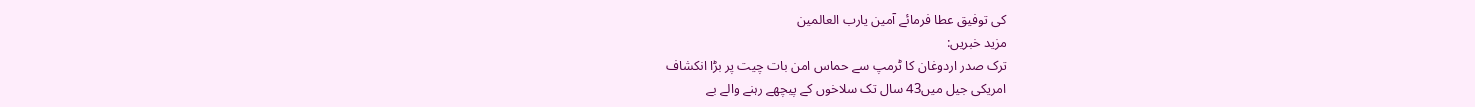کی توفیق عطا فرمائے آمین یارب العالمین
مزید خبریں:
ترک صدر اردوغان کا ٹرمپ سے حماس امن بات چیت پر بڑا انکشاف
امریکی جیل میں43 سال تک سلاخوں کے پیچھے رہنے والے بے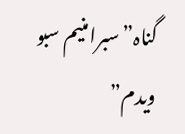گناہ”سبرامنیم سبو ویدم”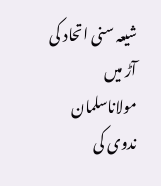شیعہ سنی اتحاد کی آڑ میں مولاناسلمان ندوی کی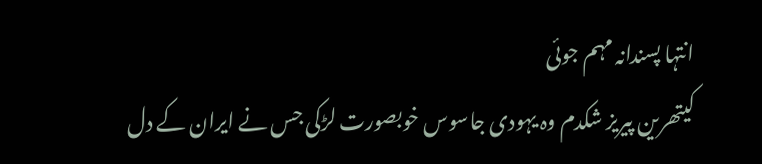انتہا پسندانہ مہم جوئی
کیتھرین پیریز شکدم وہ یہودی جاسوس خوبصورت لڑکی جس نے ایران کے دل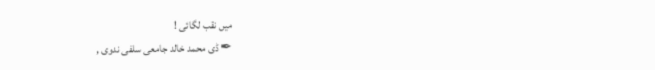میں نقب لگائی !
✒ ڈی محمد خالد جامعی سلفی ندوی ,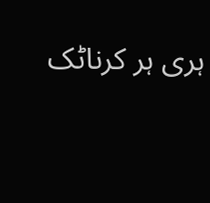ہری ہر کرناٹک